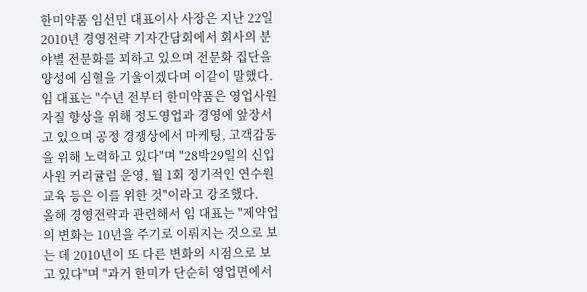한미약품 임선민 대표이사 사장은 지난 22일 2010년 경영전략 기자간담회에서 회사의 분야별 전문화를 꾀하고 있으며 전문화 집단을 양성에 심혈을 기울이겠다며 이같이 말했다.
임 대표는 "수년 전부터 한미약품은 영업사원 자질 향상을 위해 정도영업과 경영에 앞장서고 있으며 공정 경쟁상에서 마케팅, 고객감동을 위해 노력하고 있다"며 "28박29일의 신입사원 커리귤럼 운영, 월 1회 정기적인 연수원 교육 등은 이를 위한 것"이라고 강조했다.
올해 경영전략과 관련해서 임 대표는 "제약업의 변화는 10년을 주기로 이뤄지는 것으로 보는 데 2010년이 또 다른 변화의 시점으로 보고 있다"며 "과거 한미가 단순히 영업면에서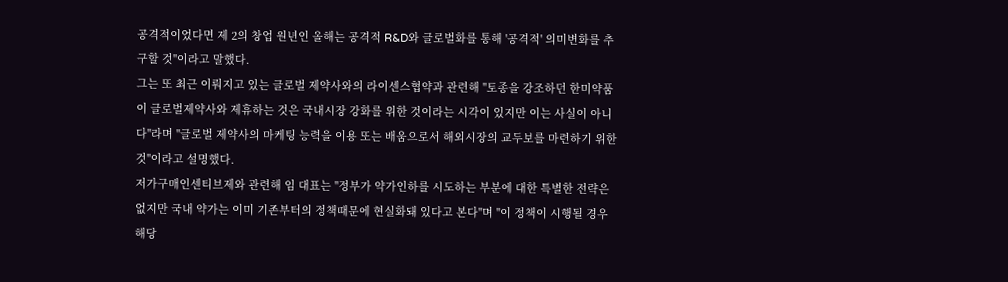공격적이었다면 제 2의 창업 원년인 올해는 공격적 R&D와 글로벌화를 통해 '공격적' 의미변화를 추구할 것"이라고 말했다.
그는 또 최근 이뤄지고 있는 글로벌 제약사와의 라이센스협약과 관련해 "토종을 강조하던 한미약품이 글로벌제약사와 제휴하는 것은 국내시장 강화를 위한 것이라는 시각이 있지만 이는 사실이 아니다"라며 "글로벌 제약사의 마케팅 능력을 이용 또는 배움으로서 해외시장의 교두보를 마련하기 위한 것"이라고 설명했다.
저가구매인센티브제와 관련해 임 대표는 "정부가 약가인하를 시도하는 부분에 대한 특별한 전략은 없지만 국내 약가는 이미 기존부터의 정책때문에 현실화돼 있다고 본다"며 "이 정책이 시행될 경우 해당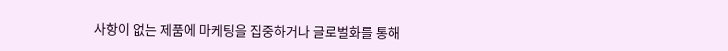사항이 없는 제품에 마케팅을 집중하거나 글로벌화를 통해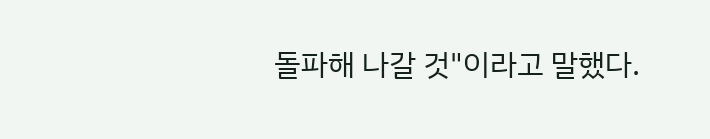돌파해 나갈 것"이라고 말했다.